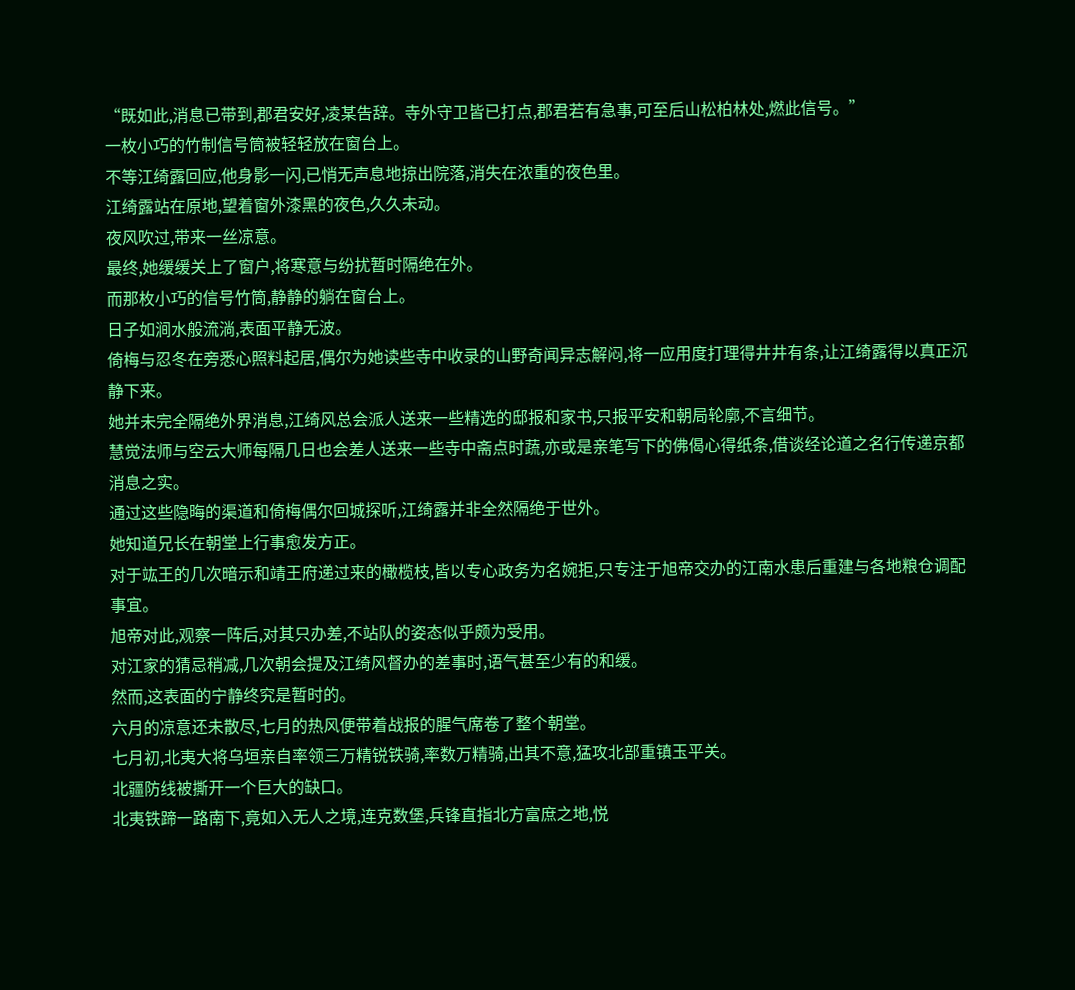“既如此,消息已带到,郡君安好,凌某告辞。寺外守卫皆已打点,郡君若有急事,可至后山松柏林处,燃此信号。”
一枚小巧的竹制信号筒被轻轻放在窗台上。
不等江绮露回应,他身影一闪,已悄无声息地掠出院落,消失在浓重的夜色里。
江绮露站在原地,望着窗外漆黑的夜色,久久未动。
夜风吹过,带来一丝凉意。
最终,她缓缓关上了窗户,将寒意与纷扰暂时隔绝在外。
而那枚小巧的信号竹筒,静静的躺在窗台上。
日子如涧水般流淌,表面平静无波。
倚梅与忍冬在旁悉心照料起居,偶尔为她读些寺中收录的山野奇闻异志解闷,将一应用度打理得井井有条,让江绮露得以真正沉静下来。
她并未完全隔绝外界消息,江绮风总会派人送来一些精选的邸报和家书,只报平安和朝局轮廓,不言细节。
慧觉法师与空云大师每隔几日也会差人送来一些寺中斋点时蔬,亦或是亲笔写下的佛偈心得纸条,借谈经论道之名行传递京都消息之实。
通过这些隐晦的渠道和倚梅偶尔回城探听,江绮露并非全然隔绝于世外。
她知道兄长在朝堂上行事愈发方正。
对于竑王的几次暗示和靖王府递过来的橄榄枝,皆以专心政务为名婉拒,只专注于旭帝交办的江南水患后重建与各地粮仓调配事宜。
旭帝对此,观察一阵后,对其只办差,不站队的姿态似乎颇为受用。
对江家的猜忌稍减,几次朝会提及江绮风督办的差事时,语气甚至少有的和缓。
然而,这表面的宁静终究是暂时的。
六月的凉意还未散尽,七月的热风便带着战报的腥气席卷了整个朝堂。
七月初,北夷大将乌垣亲自率领三万精锐铁骑,率数万精骑,出其不意,猛攻北部重镇玉平关。
北疆防线被撕开一个巨大的缺口。
北夷铁蹄一路南下,竟如入无人之境,连克数堡,兵锋直指北方富庶之地,悦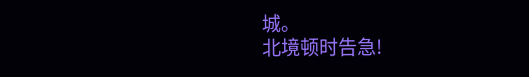城。
北境顿时告急!